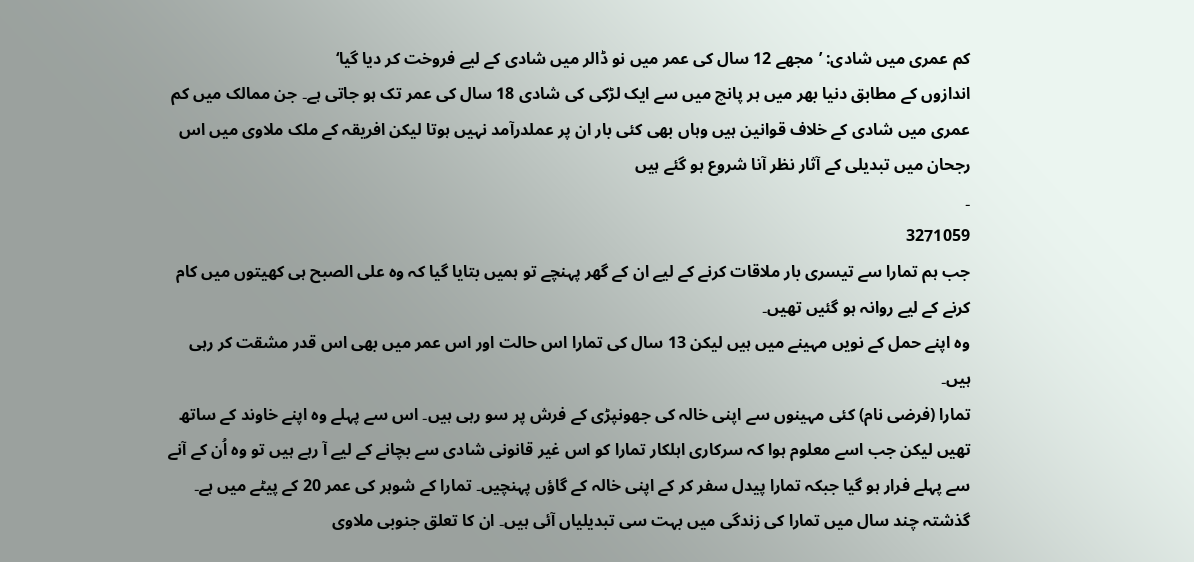کم عمری میں شادی: ’مجھے 12 سال کی عمر میں نو ڈالر میں شادی کے لیے فروخت کر دیا گیا‘
اندازوں کے مطابق دنیا بھر میں ہر پانچ میں سے ایک لڑکی کی شادی 18 سال کی عمر تک ہو جاتی ہے۔ جن ممالک میں کم عمری میں شادی کے خلاف قوانین ہیں وہاں بھی کئی بار ان پر عملدرآمد نہیں ہوتا لیکن افریقہ کے ملک ملاوی میں اس رجحان میں تبدیلی کے آثار نظر آنا شروع ہو گئے ہیں
۔
3271059
جب ہم تمارا سے تیسری بار ملاقات کرنے کے لیے ان کے گھر پہنچے تو ہمیں بتایا گیا کہ وہ علی الصبح ہی کھیتوں میں کام کرنے کے لیے روانہ ہو گئیں تھیں۔
وہ اپنے حمل کے نویں مہینے میں ہیں لیکن 13 سال کی تمارا اس حالت اور اس عمر میں بھی اس قدر مشقت کر رہی ہیں۔
تمارا (فرضی نام) کئی مہینوں سے اپنی خالہ کی جھونپڑی کے فرش پر سو رہی ہیں۔ اس سے پہلے وہ اپنے خاوند کے ساتھ تھیں لیکن جب اسے معلوم ہوا کہ سرکاری اہلکار تمارا کو اس غیر قانونی شادی سے بچانے کے لیے آ رہے ہیں تو وہ اُن کے آنے سے پہلے فرار ہو گیا جبکہ تمارا پیدل سفر کر کے اپنی خالہ کے گاؤں پہنچیں۔ تمارا کے شوہر کی عمر 20 کے پیٹے میں ہے۔
گذشتہ چند سال میں تمارا کی زندگی میں بہت سی تبدیلیاں آئی ہیں۔ ان کا تعلق جنوبی ملاوی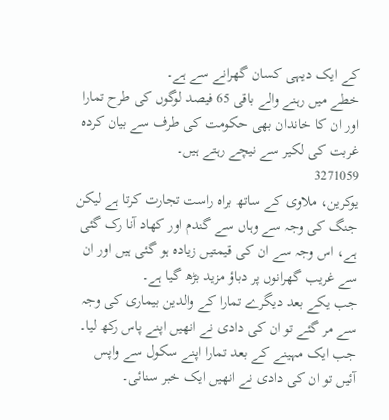کے ایک دیہی کسان گھرانے سے ہے۔
خطے میں رہنے والے باقی 65 فیصد لوگوں کی طرح تمارا اور ان کا خاندان بھی حکومت کی طرف سے بیان کردہ غربت کی لکیر سے نیچے رہتے ہیں۔
3271059
یوکرین، ملاوی کے ساتھ براہ راست تجارت کرتا ہے لیکن جنگ کی وجہ سے وہاں سے گندم اور کھاد آنا رک گئی ہے، اس وجہ سے ان کی قیمتیں زیادہ ہو گئی ہیں اور ان سے غریب گھرانوں پر دباؤ مزید بڑھ گیا ہے۔
جب یکے بعد دیگرے تمارا کے والدین بیماری کی وجہ سے مر گئے تو ان کی دادی نے انھیں اپنے پاس رکھ لیا۔
جب ایک مہینے کے بعد تمارا اپنے سکول سے واپس آئیں تو ان کی دادی نے انھیں ایک خبر سنائی۔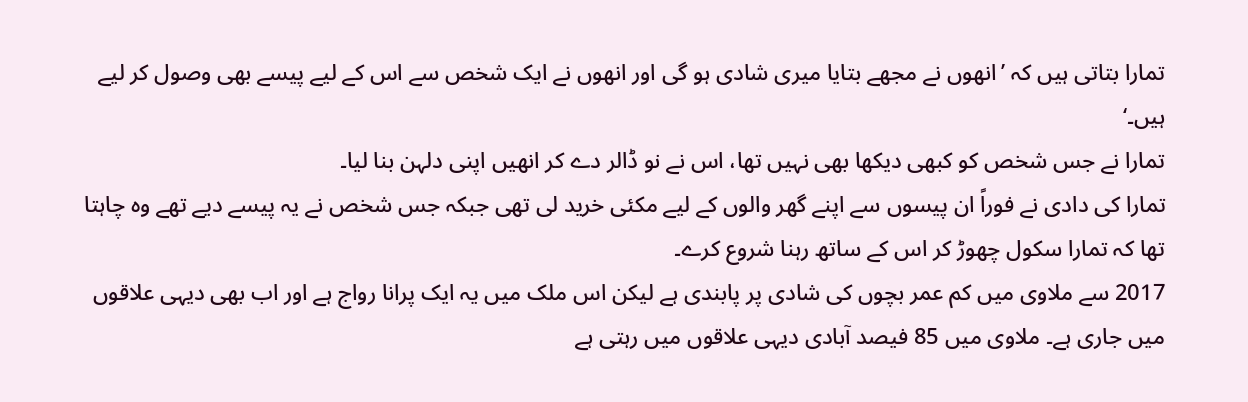تمارا بتاتی ہیں کہ ’انھوں نے مجھے بتایا میری شادی ہو گی اور انھوں نے ایک شخص سے اس کے لیے پیسے بھی وصول کر لیے ہیں۔‘
تمارا نے جس شخص کو کبھی دیکھا بھی نہیں تھا، اس نے نو ڈالر دے کر انھیں اپنی دلہن بنا لیا۔
تمارا کی دادی نے فوراً ان پیسوں سے اپنے گھر والوں کے لیے مکئی خرید لی تھی جبکہ جس شخص نے یہ پیسے دیے تھے وہ چاہتا تھا کہ تمارا سکول چھوڑ کر اس کے ساتھ رہنا شروع کرے۔
2017 سے ملاوی میں کم عمر بچوں کی شادی پر پابندی ہے لیکن اس ملک میں یہ ایک پرانا رواج ہے اور اب بھی دیہی علاقوں میں جاری ہے۔ ملاوی میں 85 فیصد آبادی دیہی علاقوں میں رہتی ہے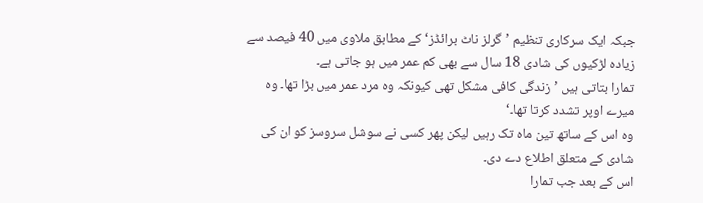جبکہ ایک سرکاری تنظیم ’گرلز ناٹ برائڈز‘ کے مطابق ملاوی میں 40 فیصد سے زیادہ لڑکیوں کی شادی 18 سال سے بھی کم عمر میں ہو جاتی ہے۔
تمارا بتاتی ہیں ’زندگی کافی مشکل تھی کیونکہ وہ مرد عمر میں بڑا تھا۔ وہ میرے اوپر تشدد کرتا تھا۔‘
وہ اس کے ساتھ تین ماہ تک رہیں لیکن پھر کسی نے سوشل سروسز کو ان کی شادی کے متعلق اطلاع دے دی۔
اس کے بعد جب تمارا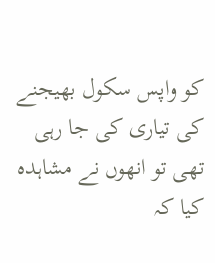کو واپس سکول بھیجنے کی تیاری کی جا رہی تھی تو انھوں نے مشاہدہ کیا کہ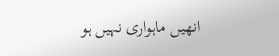انھیں ماہواری نہیں ہو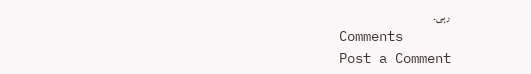رہی۔
Comments
Post a Comment